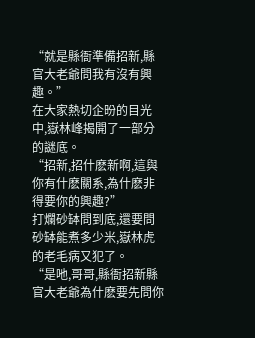“就是縣衙準備招新,縣官大老爺問我有沒有興趣。”
在大家熱切企昐的目光中,嶽林峰揭開了一部分的謎底。
“招新,招什麽新啊,這與你有什麽關系,為什麽非得要你的興趣?”
打爛砂缽問到底,還要問砂缽能煮多少米,嶽林虎的老毛病又犯了。
“是吔,哥哥,縣衙招新縣官大老爺為什麽要先問你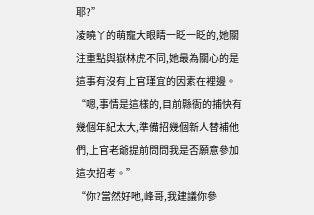耶?”
凌曉丫的萌寵大眼睛一眨一眨的,她關注重點與嶽林虎不同,她最為關心的是這事有沒有上官瑾宜的因素在裡邊。
“嗯,事情是這樣的,目前縣衙的捕快有幾個年紀太大,準備招幾個新人替補他們,上官老爺提前問問我是否願意參加這次招考。”
“你?當然好吔,峰哥,我建議你參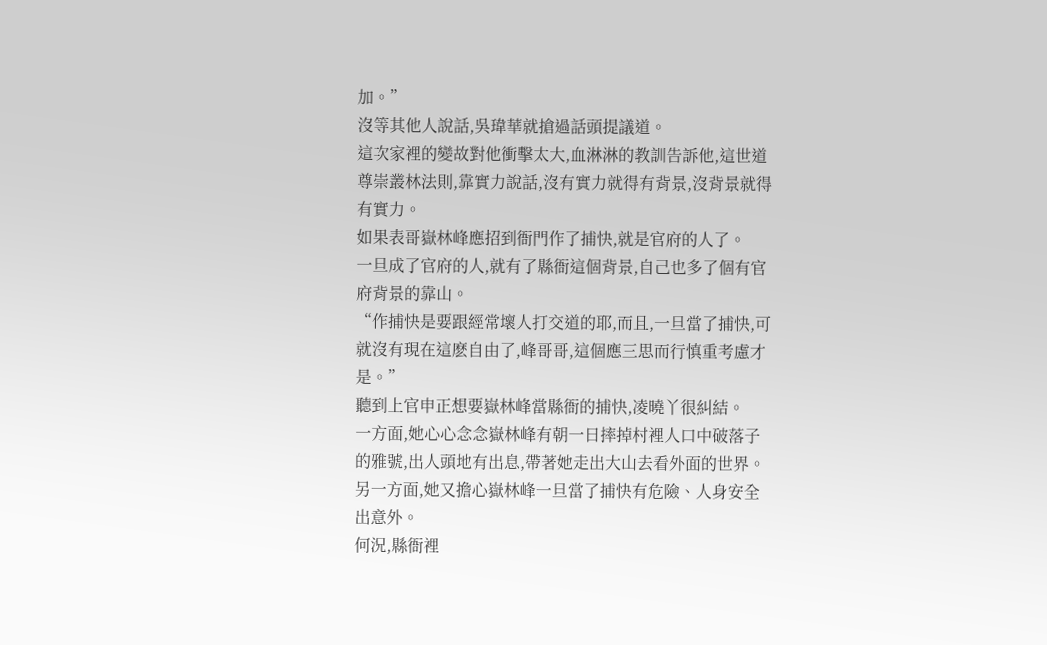加。”
沒等其他人說話,吳瑋華就搶過話頭提議道。
這次家裡的變故對他衝擊太大,血淋淋的教訓告訴他,這世道尊崇叢林法則,靠實力說話,沒有實力就得有背景,沒背景就得有實力。
如果表哥嶽林峰應招到衙門作了捕快,就是官府的人了。
一旦成了官府的人,就有了縣衙這個背景,自己也多了個有官府背景的靠山。
“作捕快是要跟經常壞人打交道的耶,而且,一旦當了捕快,可就沒有現在這麽自由了,峰哥哥,這個應三思而行慎重考慮才是。”
聽到上官申正想要嶽林峰當縣衙的捕快,凌曉丫很糾結。
一方面,她心心念念嶽林峰有朝一日摔掉村裡人口中破落子的雅號,出人頭地有出息,帶著她走出大山去看外面的世界。
另一方面,她又擔心嶽林峰一旦當了捕快有危險、人身安全出意外。
何況,縣衙裡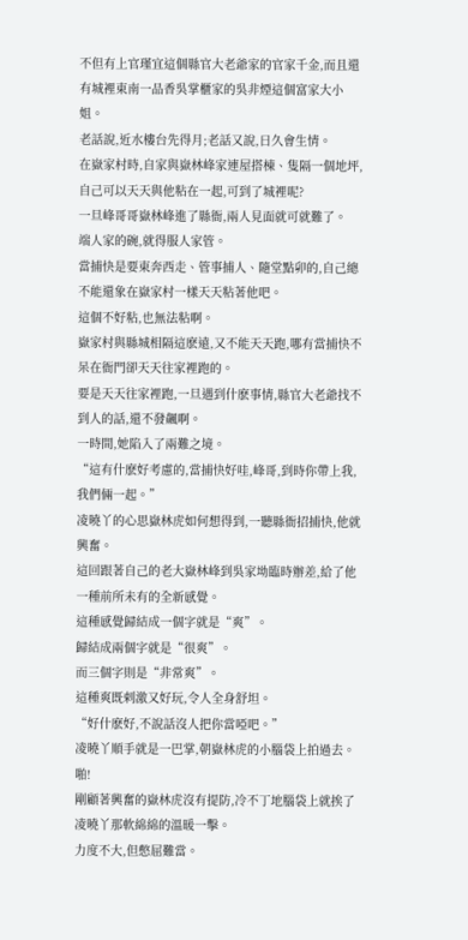不但有上官瑾宜這個縣官大老爺家的官家千金,而且還有城裡東南一品香吳掌櫃家的吳非煙這個富家大小姐。
老話說,近水樓台先得月;老話又說,日久會生情。
在嶽家村時,自家與嶽林峰家連屋搭棟、隻隔一個地坪,自己可以天天與他粘在一起,可到了城裡呢?
一旦峰哥哥嶽林峰進了縣衙,兩人見面就可就難了。
端人家的碗,就得服人家管。
當捕快是要東奔西走、管事捕人、隨堂點卯的,自己總不能還象在嶽家村一樣天天粘著他吧。
這個不好粘,也無法粘啊。
嶽家村與縣城相隔這麽遠,又不能天天跑,哪有當捕快不呆在衙門卻天天往家裡跑的。
要是天天往家裡跑,一旦遇到什麽事情,縣官大老爺找不到人的話,還不發飆啊。
一時間,她陷入了兩難之境。
“這有什麽好考慮的,當捕快好哇,峰哥,到時你帶上我,我們倆一起。”
凌曉丫的心思嶽林虎如何想得到,一聽縣衙招捕快,他就興奮。
這回跟著自己的老大嶽林峰到吳家坳臨時辦差,給了他一種前所未有的全新感覺。
這種感覺歸結成一個字就是“爽”。
歸結成兩個字就是“很爽”。
而三個字則是“非常爽”。
這種爽既剌激又好玩,令人全身舒坦。
“好什麽好,不說話沒人把你當啞吧。”
凌曉丫順手就是一巴掌,朝嶽林虎的小腦袋上拍過去。
啪!
剛顧著興奮的嶽林虎沒有提防,冷不丁地腦袋上就挨了凌曉丫那軟綿綿的溫暖一擊。
力度不大,但憋屈難當。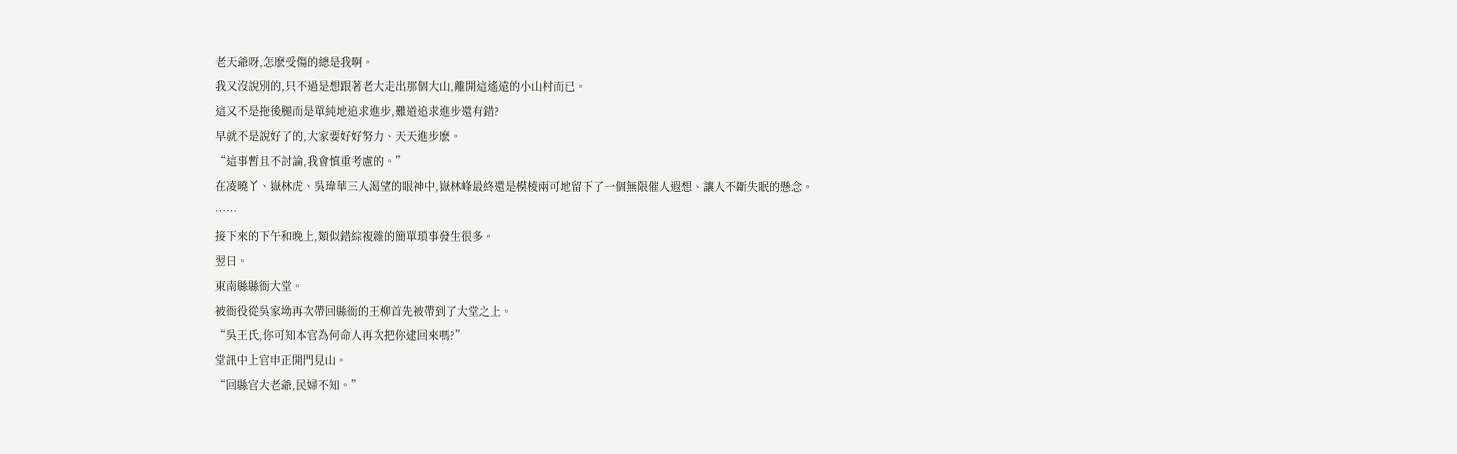老天爺呀,怎麽受傷的總是我啊。
我又沒說別的,只不過是想跟著老大走出那個大山,離開這遙遠的小山村而已。
這又不是拖後腿而是單純地追求進步,難道追求進步還有錯?
早就不是說好了的,大家要好好努力、天天進步麽。
“這事暫且不討論,我會慎重考慮的。”
在凌曉丫、嶽林虎、吳瑋華三人渴望的眼神中,嶽林峰最終還是模棱兩可地留下了一個無限催人遐想、讓人不斷失眠的懸念。
……
接下來的下午和晚上,類似錯綜複雜的簡單瑣事發生很多。
翌日。
東南縣縣衙大堂。
被衙役從吳家坳再次帶回縣衙的王柳首先被帶到了大堂之上。
“吳王氏,你可知本官為何命人再次把你逮回來嗎?”
堂訊中上官申正開門見山。
“回縣官大老爺,民婦不知。”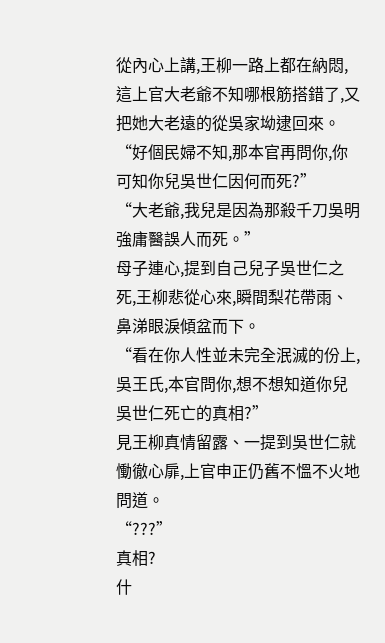從內心上講,王柳一路上都在納悶,這上官大老爺不知哪根筋搭錯了,又把她大老遠的從吳家坳逮回來。
“好個民婦不知,那本官再問你,你可知你兒吳世仁因何而死?”
“大老爺,我兒是因為那殺千刀吳明強庸醫誤人而死。”
母子連心,提到自己兒子吳世仁之死,王柳悲從心來,瞬間梨花帶雨、鼻涕眼淚傾盆而下。
“看在你人性並未完全泯滅的份上,吳王氏,本官問你,想不想知道你兒吳世仁死亡的真相?”
見王柳真情留露、一提到吳世仁就慟徹心扉,上官申正仍舊不慍不火地問道。
“???”
真相?
什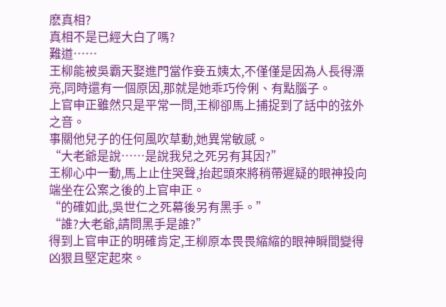麽真相?
真相不是已經大白了嗎?
難道……
王柳能被吳霸天娶進門當作妾五姨太,不僅僅是因為人長得漂亮,同時還有一個原因,那就是她乖巧伶俐、有點腦子。
上官申正雖然只是平常一問,王柳卻馬上捕捉到了話中的弦外之音。
事關他兒子的任何風吹草動,她異常敏感。
“大老爺是說……是說我兒之死另有其因?”
王柳心中一動,馬上止住哭聲,抬起頭來將稍帶遲疑的眼神投向端坐在公案之後的上官申正。
“的確如此,吳世仁之死幕後另有黑手。”
“誰?大老爺,請問黑手是誰?”
得到上官申正的明確肯定,王柳原本畏畏縮縮的眼神瞬間變得凶狠且堅定起來。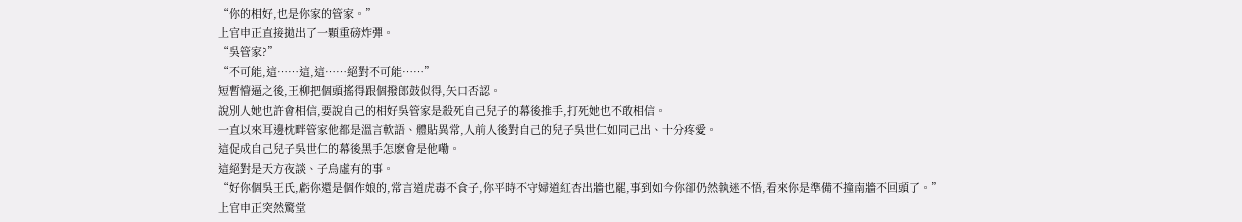“你的相好,也是你家的管家。”
上官申正直接拋出了一顆重磅炸彈。
“吳管家?”
“不可能,這……這,這……絕對不可能……”
短暫懵逼之後,王柳把個頭搖得跟個撥郎鼓似得,矢口否認。
說別人她也許會相信,要說自己的相好吳管家是殺死自己兒子的幕後推手,打死她也不敢相信。
一直以來耳邊枕畔管家他都是溫言軟語、體貼異常,人前人後對自己的兒子吳世仁如同己出、十分疼愛。
這促成自己兒子吳世仁的幕後黑手怎麽會是他嘞。
這絕對是天方夜談、子烏虛有的事。
“好你個吳王氏,虧你還是個作娘的,常言道虎毒不食子,你平時不守婦道紅杏出牆也罷,事到如今你卻仍然執迷不悟,看來你是準備不撞南牆不回頭了。”
上官申正突然驚堂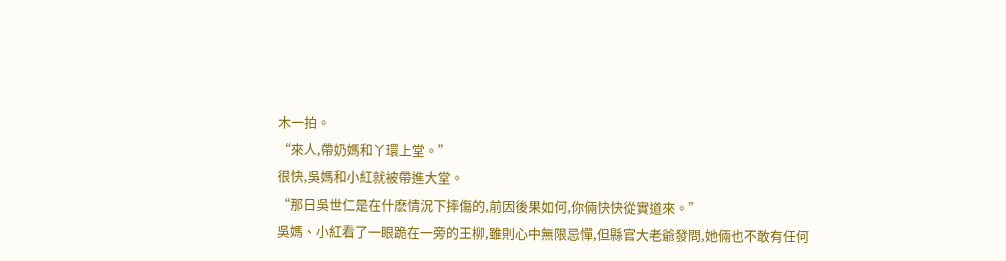木一拍。
“來人,帶奶媽和丫環上堂。”
很快,吳媽和小紅就被帶進大堂。
“那日吳世仁是在什麽情況下摔傷的,前因後果如何,你倆快快從實道來。”
吳媽、小紅看了一眼跪在一旁的王柳,雖則心中無限忌憚,但縣官大老爺發問,她倆也不敢有任何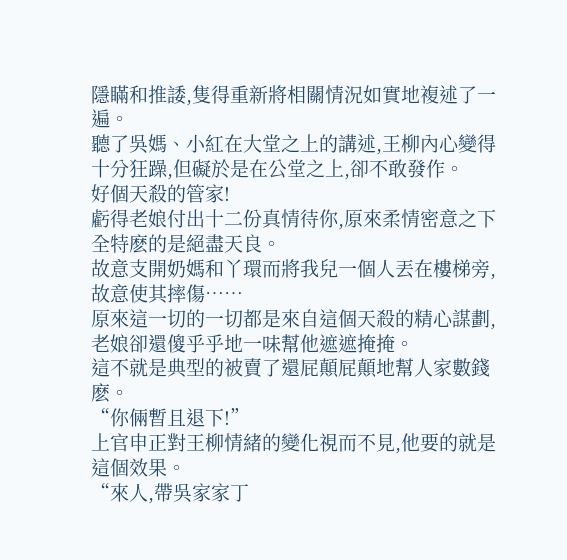隱瞞和推諉,隻得重新將相關情況如實地複述了一遍。
聽了吳媽、小紅在大堂之上的講述,王柳內心變得十分狂躁,但礙於是在公堂之上,卻不敢發作。
好個天殺的管家!
虧得老娘付出十二份真情待你,原來柔情密意之下全特麽的是絕盡天良。
故意支開奶媽和丫環而將我兒一個人丟在樓梯旁,故意使其摔傷……
原來這一切的一切都是來自這個天殺的精心謀劃,老娘卻還傻乎乎地一味幫他遮遮掩掩。
這不就是典型的被賣了還屁顛屁顛地幫人家數錢麽。
“你倆暫且退下!”
上官申正對王柳情緒的變化視而不見,他要的就是這個效果。
“來人,帶吳家家丁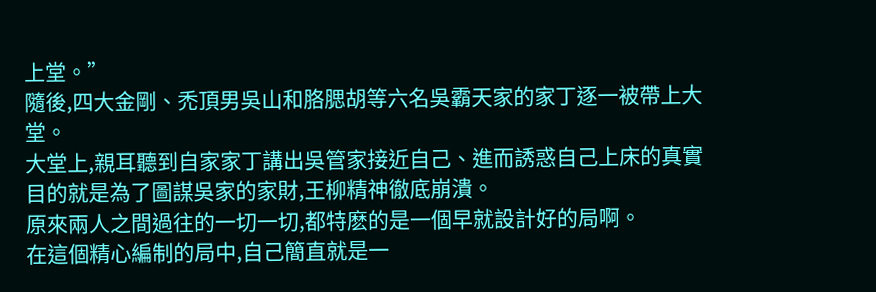上堂。”
隨後,四大金剛、禿頂男吳山和胳腮胡等六名吳霸天家的家丁逐一被帶上大堂。
大堂上,親耳聽到自家家丁講出吳管家接近自己、進而誘惑自己上床的真實目的就是為了圖謀吳家的家財,王柳精神徹底崩潰。
原來兩人之間過往的一切一切,都特麽的是一個早就設計好的局啊。
在這個精心編制的局中,自己簡直就是一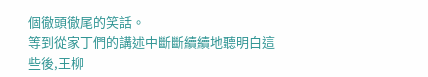個徹頭徹尾的笑話。
等到從家丁們的講述中斷斷續續地聽明白這些後,王柳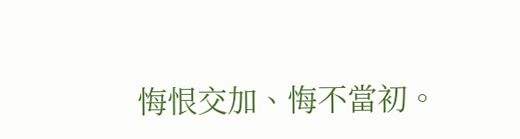悔恨交加、悔不當初。